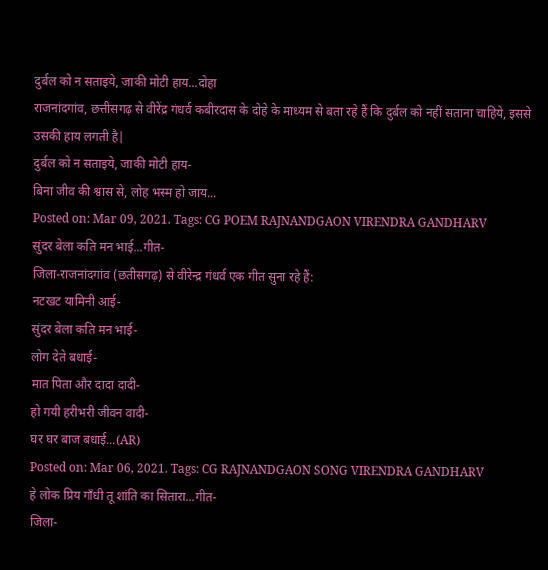दुर्बल को न सताइये, जाकी मोटी हाय...दोहा
राजनांदगांव, छत्तीसगढ़ से वीरेंद्र गंधर्व कबीरदास के दोहे के माध्यम से बता रहे हैं कि दुर्बल को नहीं सताना चाहिये, इससे उसकी हाय लगती है|
दुर्बल को न सताइये, जाकी मोटी हाय-
बिना जीव की श्वास से, लोह भस्म हो जाय...
Posted on: Mar 09, 2021. Tags: CG POEM RAJNANDGAON VIRENDRA GANDHARV
सुंदर बेला कति मन भाई...गीत-
जिला-राजनांदगांव (छतीसगढ़) से वीरेन्द्र गंधर्व एक गीत सुना रहे हैं:
नटखट यामिनी आई-
सुंदर बेला कति मन भाई-
लोग देते बधाई-
मात पिता और दादा दादी-
हो गयी हरीभरी जीवन वादी-
घर घर बाज बधाई...(AR)
Posted on: Mar 06, 2021. Tags: CG RAJNANDGAON SONG VIRENDRA GANDHARV
हे लोक प्रिय गाँधी तू शांति का सितारा...गीत-
जिला-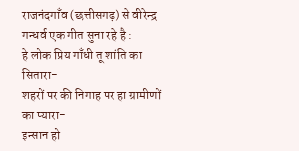राजनंदगाँव (छत्तीसगढ़) से वीरेन्द्र गन्धर्व एक गीत सुना रहे है :
हे लोक प्रिय गाँधी तू शांति का सितारा-
शहरों पर की निगाह पर हा ग्रामीणों का प्यारा-
इन्सान हो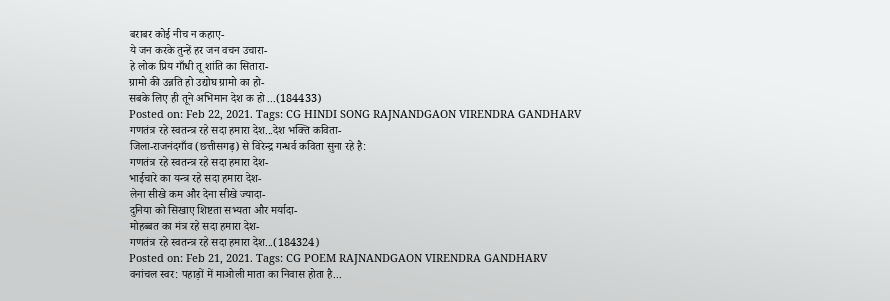बराबर कोई नीच न कहाए-
ये जन करके तुन्हें हर जन वचन उचारा-
हे लोक प्रिय गाँधी तू शांति का सितारा-
ग्रामो की उन्नति हो उद्योघ ग्रामो का हो-
सबके लिए ही तूने अभिमान देश क हो ...(184433)
Posted on: Feb 22, 2021. Tags: CG HINDI SONG RAJNANDGAON VIRENDRA GANDHARV
गणतंत्र रहे स्वतन्त्र रहे सदा हमारा देश...देश भक्ति कविता-
जिला-राजनंदगाँव (छत्तीसगढ़) से विरेन्द्र गन्धर्व कविता सुना रहे है:
गणतंत्र रहे स्वतन्त्र रहे सदा हमारा देश-
भाईचारे का यन्त्र रहे सदा हमारा देश-
लेना सीखे कम और देना सीखे ज्यादा-
दुनिया को सिखाए शिष्टता सभ्यता और मर्यादा-
मोहब्बत का मंत्र रहे सदा हमारा देश-
गणतंत्र रहे स्वतन्त्र रहे सदा हमारा देश...(184324)
Posted on: Feb 21, 2021. Tags: CG POEM RAJNANDGAON VIRENDRA GANDHARV
वनांचल स्वर: पहाड़ों में माओली माता का निवास होता है...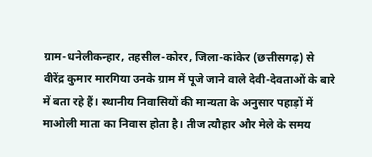ग्राम-धनेलीकन्हार, तहसील-कोरर, जिला-कांकेर (छत्तीसगढ़) से वीरेंद्र कुमार मारगिया उनके ग्राम में पूजे जाने वाले देवी-देवताओं के बारे में बता रहे हैं। स्थानीय निवासियों की मान्यता के अनुसार पहाड़ों में माओली माता का निवास होता है। तीज त्यौहार और मेले के समय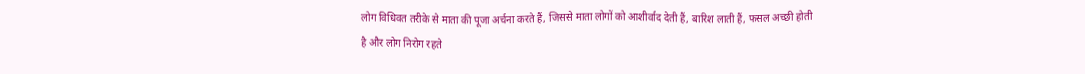लोग विधिवत तरीके से माता की पूजा अर्चना करते हैं, जिससे माता लोगों को आशीर्वाद देती हैं, बारिश लाती हैं, फसल अच्छी होती है और लोग निरोग रहते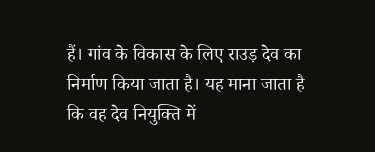हैं। गांव के विकास के लिए राउड़ देव का निर्माण किया जाता है। यह माना जाता है कि वह देव नियुक्ति में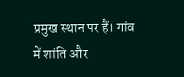प्रमुख स्थान पर हैं। गांव में शांति और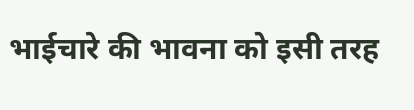भाईचारे की भावना को इसी तरह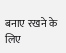बनाए रखने के लिए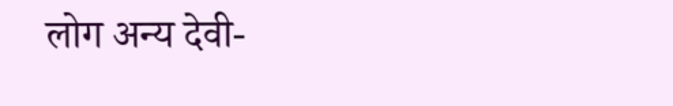लोग अन्य देवी-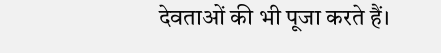देवताओं की भी पूजा करते हैं।